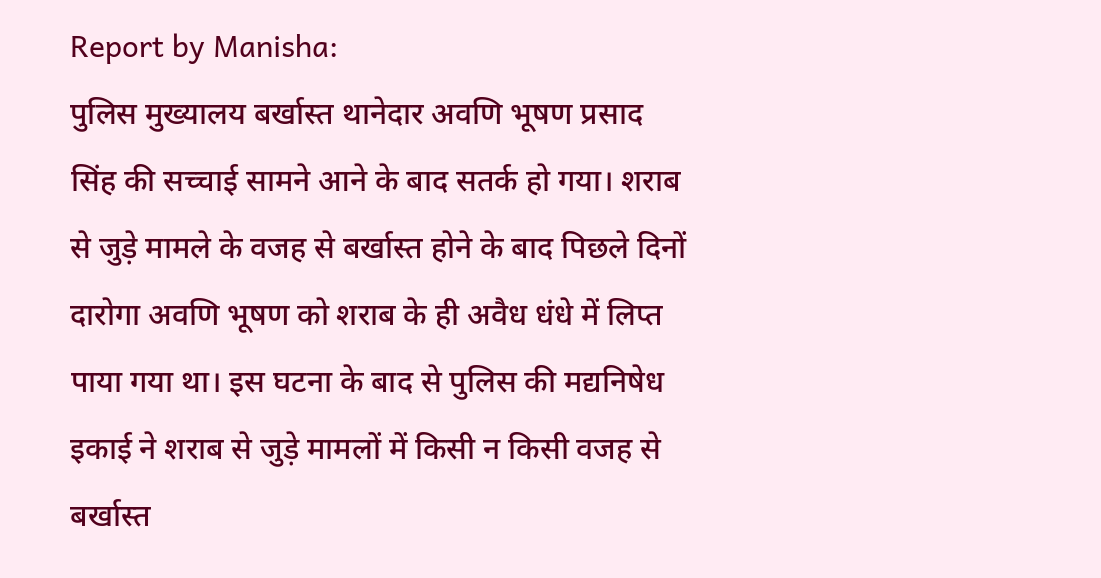Report by Manisha:
पुलिस मुख्यालय बर्खास्त थानेदार अवणि भूषण प्रसाद सिंह की सच्चाई सामने आने के बाद सतर्क हो गया। शराब से जुड़े मामले के वजह से बर्खास्त होने के बाद पिछले दिनों दारोगा अवणि भूषण को शराब के ही अवैध धंधे में लिप्त पाया गया था। इस घटना के बाद से पुलिस की मद्यनिषेध इकाई ने शराब से जुड़े मामलों में किसी न किसी वजह से बर्खास्त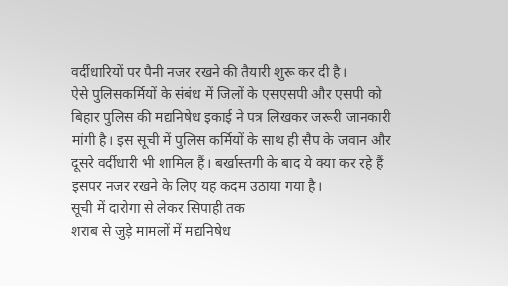वर्दीधारियों पर पैनी नजर रखने की तैयारी शुरू कर दी है।
ऐसे पुलिसकर्मियों के संबंध में जिलों के एसएसपी और एसपी को बिहार पुलिस की मद्यनिषेध इकाई ने पत्र लिखकर जरूरी जानकारी मांगी है। इस सूची में पुलिस कर्मियों के साथ ही सैप के जवान और दूसरे वर्दीधारी भी शामिल हैं। बर्खास्तगी के बाद ये क्या कर रहे हैं इसपर नजर रखने के लिए यह कदम उठाया गया है।
सूची में दारोगा से लेकर सिपाही तक
शराब से जुड़े मामलों में मद्यनिषेध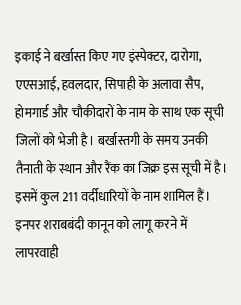इकाई ने बर्खास्त किए गए इंस्पेक्टर, दारोगा, एएसआई, हवलदार, सिपाही के अलावा सैप, होमगार्ड और चौकीदारों के नाम के साथ एक सूची जिलों को भेजी है। बर्खास्तगी के समय उनकी तैनाती के स्थान और रैंक का जिक्र इस सूची में है। इसमें कुल 211 वर्दीधारियों के नाम शामिल हैं। इनपर शराबबंदी कानून को लागू करने में लापरवाही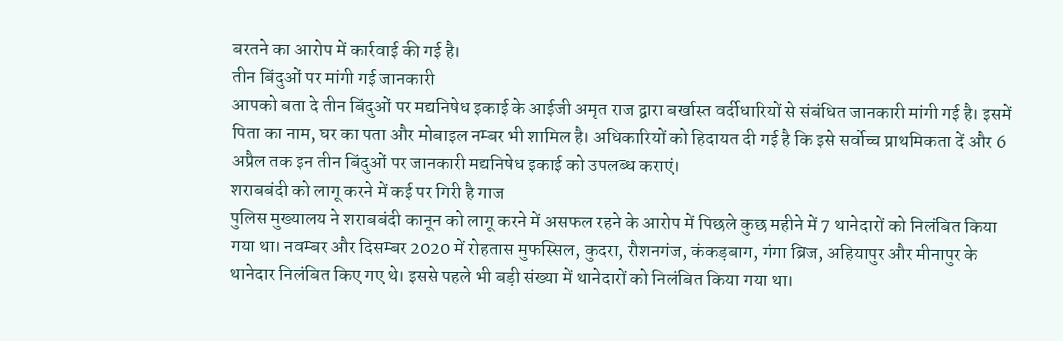बरतने का आरोप में कार्रवाई की गई है।
तीन बिंदुओं पर मांगी गई जानकारी
आपको बता दे तीन बिंदुओं पर मद्यनिषेध इकाई के आईजी अमृत राज द्वारा बर्खास्त वर्दीधारियों से संबंधित जानकारी मांगी गई है। इसमें पिता का नाम, घर का पता और मोबाइल नम्बर भी शामिल है। अधिकारियों को हिदायत दी गई है कि इसे सर्वोच्च प्राथमिकता दें और 6 अप्रैल तक इन तीन बिंदुओं पर जानकारी मद्यनिषेध इकाई को उपलब्ध कराएं।
शराबबंदी को लागू करने में कई पर गिरी है गाज
पुलिस मुख्यालय ने शराबबंदी कानून को लागू करने में असफल रहने के आरोप में पिछले कुछ महीने में 7 थानेदारों को निलंबित किया गया था। नवम्बर और दिसम्बर 2020 में रोहतास मुफस्सिल, कुदरा, रौशनगंज, कंकड़बाग, गंगा ब्रिज, अहियापुर और मीनापुर के थानेदार निलंबित किए गए थे। इससे पहले भी बड़ी संख्या में थानेदारों को निलंबित किया गया था।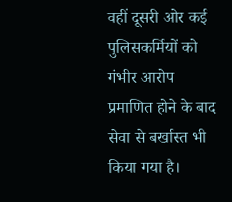वहीं दूसरी ओर कई पुलिसकर्मियों को गंभीर आरोप प्रमाणित होने के बाद सेवा से बर्खास्त भी किया गया है।